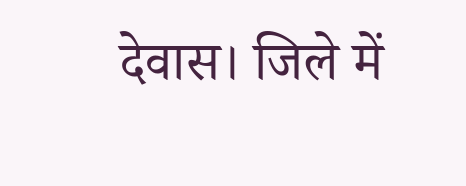देवास। जिले में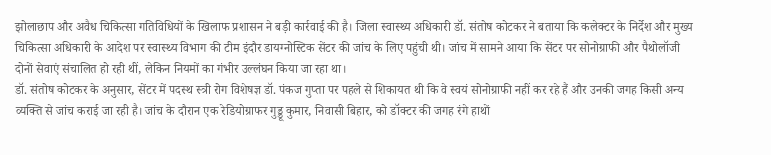झोलाछाप और अवैध चिकित्सा गतिविधियों के खिलाफ प्रशासन ने बड़ी कार्रवाई की है। जिला स्वास्थ्य अधिकारी डॉ. संतोष कोटकर ने बताया कि कलेक्टर के निर्देश और मुख्य चिकित्सा अधिकारी के आदेश पर स्वास्थ्य विभाग की टीम इंदौर डायग्नोस्टिक सेंटर की जांच के लिए पहुंची थी। जांच में सामने आया कि सेंटर पर सोनोग्राफी और पैथोलॉजी दोनों सेवाएं संचालित हो रही थीं, लेकिन नियमों का गंभीर उल्लंघन किया जा रहा था।
डॉ. संतोष कोटकर के अनुसार, सेंटर में पदस्थ स्त्री रोग विशेषज्ञ डॉ. पंकज गुप्ता पर पहले से शिकायत थी कि वे स्वयं सोनोग्राफी नहीं कर रहे हैं और उनकी जगह किसी अन्य व्यक्ति से जांच कराई जा रही है। जांच के दौरान एक रेडियोग्राफर गुड्डू कुमार, निवासी बिहार, को डॉक्टर की जगह रंगे हाथों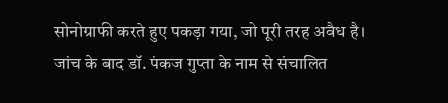सोनोग्राफी करते हुए पकड़ा गया, जो पूरी तरह अवैध है।
जांच के बाद डॉ. पंकज गुप्ता के नाम से संचालित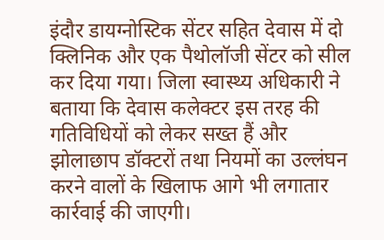इंदौर डायग्नोस्टिक सेंटर सहित देवास में दो क्लिनिक और एक पैथोलॉजी सेंटर को सील कर दिया गया। जिला स्वास्थ्य अधिकारी ने बताया कि देवास कलेक्टर इस तरह की गतिविधियों को लेकर सख्त हैं और झोलाछाप डॉक्टरों तथा नियमों का उल्लंघन करने वालों के खिलाफ आगे भी लगातार कार्रवाई की जाएगी।